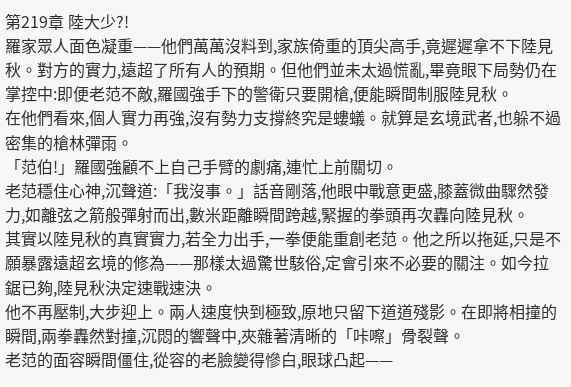第219章 陸大少?!
羅家眾人面色凝重——他們萬萬沒料到,家族倚重的頂尖高手,竟遲遲拿不下陸見秋。對方的實力,遠超了所有人的預期。但他們並未太過慌亂,畢竟眼下局勢仍在掌控中:即便老范不敵,羅國強手下的警衛只要開槍,便能瞬間制服陸見秋。
在他們看來,個人實力再強,沒有勢力支撐終究是螻蟻。就算是玄境武者,也躲不過密集的槍林彈雨。
「范伯!」羅國強顧不上自己手臂的劇痛,連忙上前關切。
老范穩住心神,沉聲道:「我沒事。」話音剛落,他眼中戰意更盛,膝蓋微曲驟然發力,如離弦之箭般彈射而出,數米距離瞬間跨越,緊握的拳頭再次轟向陸見秋。
其實以陸見秋的真實實力,若全力出手,一拳便能重創老范。他之所以拖延,只是不願暴露遠超玄境的修為——那樣太過驚世駭俗,定會引來不必要的關注。如今拉鋸已夠,陸見秋決定速戰速決。
他不再壓制,大步迎上。兩人速度快到極致,原地只留下道道殘影。在即將相撞的瞬間,兩拳轟然對撞,沉悶的響聲中,夾雜著清晰的「咔嚓」骨裂聲。
老范的面容瞬間僵住,從容的老臉變得慘白,眼球凸起——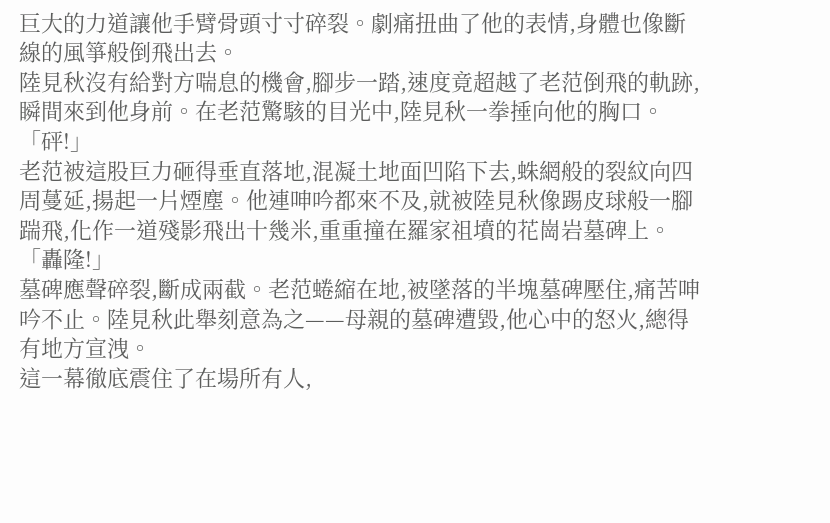巨大的力道讓他手臂骨頭寸寸碎裂。劇痛扭曲了他的表情,身體也像斷線的風箏般倒飛出去。
陸見秋沒有給對方喘息的機會,腳步一踏,速度竟超越了老范倒飛的軌跡,瞬間來到他身前。在老范驚駭的目光中,陸見秋一拳捶向他的胸口。
「砰!」
老范被這股巨力砸得垂直落地,混凝土地面凹陷下去,蛛網般的裂紋向四周蔓延,揚起一片煙塵。他連呻吟都來不及,就被陸見秋像踢皮球般一腳踹飛,化作一道殘影飛出十幾米,重重撞在羅家祖墳的花崗岩墓碑上。
「轟隆!」
墓碑應聲碎裂,斷成兩截。老范蜷縮在地,被墜落的半塊墓碑壓住,痛苦呻吟不止。陸見秋此舉刻意為之——母親的墓碑遭毀,他心中的怒火,總得有地方宣洩。
這一幕徹底震住了在場所有人,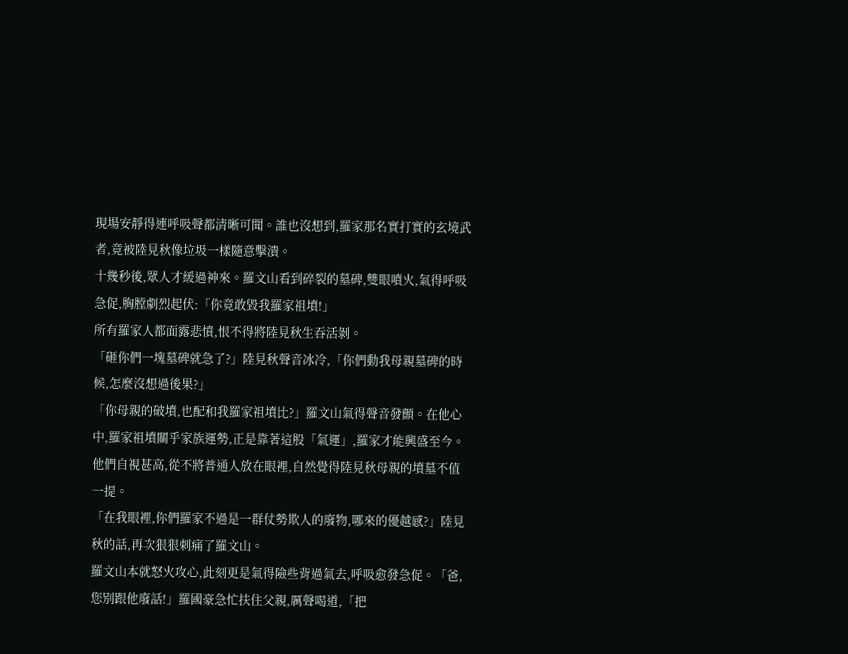現場安靜得連呼吸聲都清晰可聞。誰也沒想到,羅家那名實打實的玄境武者,竟被陸見秋像垃圾一樣隨意擊潰。
十幾秒後,眾人才緩過神來。羅文山看到碎裂的墓碑,雙眼噴火,氣得呼吸急促,胸膛劇烈起伏:「你竟敢毀我羅家祖墳!」
所有羅家人都面露悲憤,恨不得將陸見秋生吞活剝。
「砸你們一塊墓碑就急了?」陸見秋聲音冰冷,「你們動我母親墓碑的時候,怎麼沒想過後果?」
「你母親的破墳,也配和我羅家祖墳比?」羅文山氣得聲音發顫。在他心中,羅家祖墳關乎家族運勢,正是靠著這股「氣運」,羅家才能興盛至今。他們自視甚高,從不將普通人放在眼裡,自然覺得陸見秋母親的墳墓不值一提。
「在我眼裡,你們羅家不過是一群仗勢欺人的廢物,哪來的優越感?」陸見秋的話,再次狠狠刺痛了羅文山。
羅文山本就怒火攻心,此刻更是氣得險些背過氣去,呼吸愈發急促。「爸,您別跟他廢話!」羅國豪急忙扶住父親,厲聲喝道,「把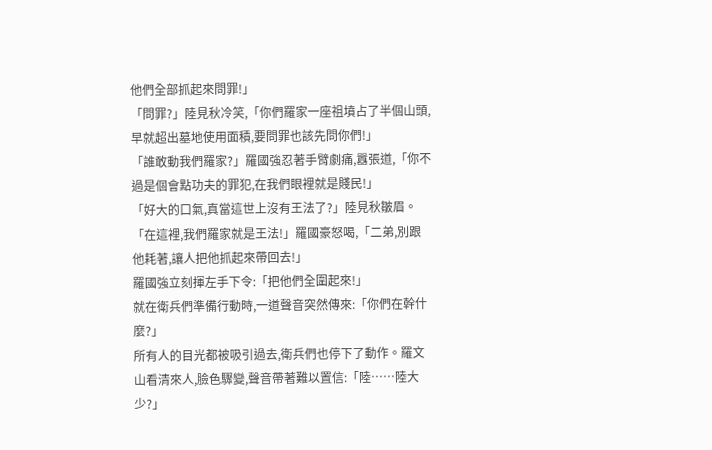他們全部抓起來問罪!」
「問罪?」陸見秋冷笑,「你們羅家一座祖墳占了半個山頭,早就超出墓地使用面積,要問罪也該先問你們!」
「誰敢動我們羅家?」羅國強忍著手臂劇痛,囂張道,「你不過是個會點功夫的罪犯,在我們眼裡就是賤民!」
「好大的口氣,真當這世上沒有王法了?」陸見秋皺眉。
「在這裡,我們羅家就是王法!」羅國豪怒喝,「二弟,別跟他耗著,讓人把他抓起來帶回去!」
羅國強立刻揮左手下令:「把他們全圍起來!」
就在衛兵們準備行動時,一道聲音突然傳來:「你們在幹什麼?」
所有人的目光都被吸引過去,衛兵們也停下了動作。羅文山看清來人,臉色驟變,聲音帶著難以置信:「陸……陸大少?」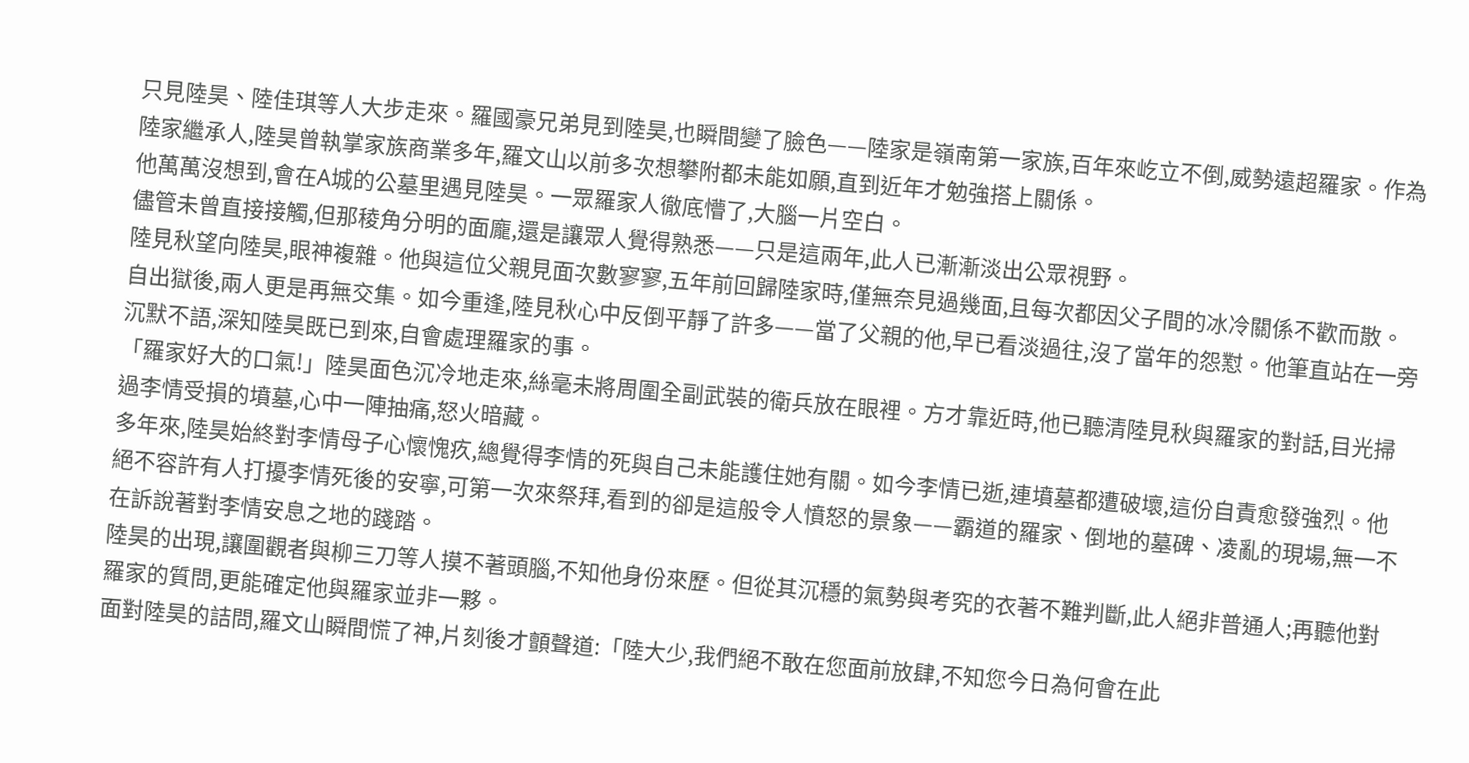只見陸昊、陸佳琪等人大步走來。羅國豪兄弟見到陸昊,也瞬間變了臉色——陸家是嶺南第一家族,百年來屹立不倒,威勢遠超羅家。作為陸家繼承人,陸昊曾執掌家族商業多年,羅文山以前多次想攀附都未能如願,直到近年才勉強搭上關係。
他萬萬沒想到,會在A城的公墓里遇見陸昊。一眾羅家人徹底懵了,大腦一片空白。
儘管未曾直接接觸,但那稜角分明的面龐,還是讓眾人覺得熟悉——只是這兩年,此人已漸漸淡出公眾視野。
陸見秋望向陸昊,眼神複雜。他與這位父親見面次數寥寥,五年前回歸陸家時,僅無奈見過幾面,且每次都因父子間的冰冷關係不歡而散。自出獄後,兩人更是再無交集。如今重逢,陸見秋心中反倒平靜了許多——當了父親的他,早已看淡過往,沒了當年的怨懟。他筆直站在一旁沉默不語,深知陸昊既已到來,自會處理羅家的事。
「羅家好大的口氣!」陸昊面色沉冷地走來,絲毫未將周圍全副武裝的衛兵放在眼裡。方才靠近時,他已聽清陸見秋與羅家的對話,目光掃過李情受損的墳墓,心中一陣抽痛,怒火暗藏。
多年來,陸昊始終對李情母子心懷愧疚,總覺得李情的死與自己未能護住她有關。如今李情已逝,連墳墓都遭破壞,這份自責愈發強烈。他絕不容許有人打擾李情死後的安寧,可第一次來祭拜,看到的卻是這般令人憤怒的景象——霸道的羅家、倒地的墓碑、凌亂的現場,無一不在訴說著對李情安息之地的踐踏。
陸昊的出現,讓圍觀者與柳三刀等人摸不著頭腦,不知他身份來歷。但從其沉穩的氣勢與考究的衣著不難判斷,此人絕非普通人;再聽他對羅家的質問,更能確定他與羅家並非一夥。
面對陸昊的詰問,羅文山瞬間慌了神,片刻後才顫聲道:「陸大少,我們絕不敢在您面前放肆,不知您今日為何會在此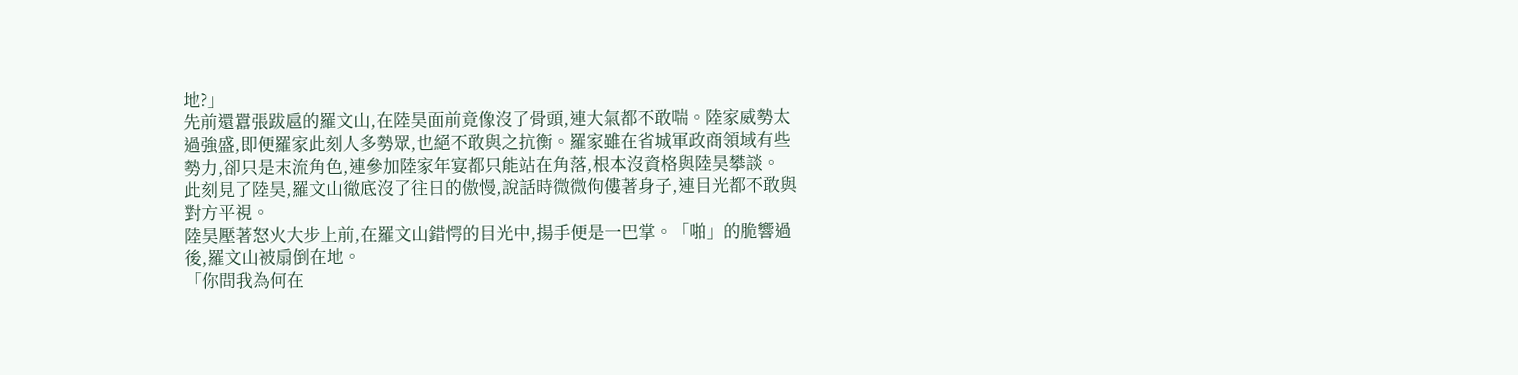地?」
先前還囂張跋扈的羅文山,在陸昊面前竟像沒了骨頭,連大氣都不敢喘。陸家威勢太過強盛,即便羅家此刻人多勢眾,也絕不敢與之抗衡。羅家雖在省城軍政商領域有些勢力,卻只是末流角色,連參加陸家年宴都只能站在角落,根本沒資格與陸昊攀談。
此刻見了陸昊,羅文山徹底沒了往日的傲慢,說話時微微佝僂著身子,連目光都不敢與對方平視。
陸昊壓著怒火大步上前,在羅文山錯愕的目光中,揚手便是一巴掌。「啪」的脆響過後,羅文山被扇倒在地。
「你問我為何在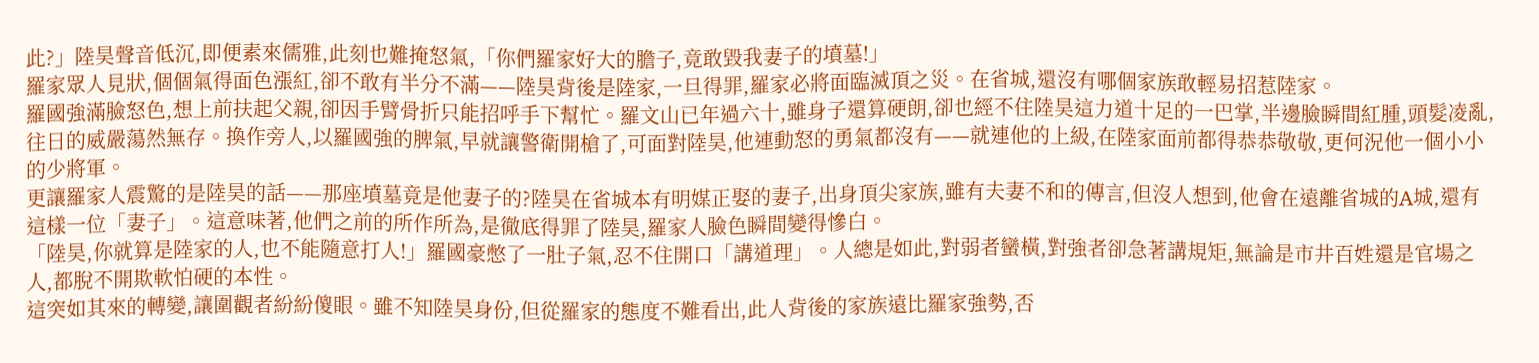此?」陸昊聲音低沉,即便素來儒雅,此刻也難掩怒氣,「你們羅家好大的膽子,竟敢毀我妻子的墳墓!」
羅家眾人見狀,個個氣得面色漲紅,卻不敢有半分不滿——陸昊背後是陸家,一旦得罪,羅家必將面臨滅頂之災。在省城,還沒有哪個家族敢輕易招惹陸家。
羅國強滿臉怒色,想上前扶起父親,卻因手臂骨折只能招呼手下幫忙。羅文山已年過六十,雖身子還算硬朗,卻也經不住陸昊這力道十足的一巴掌,半邊臉瞬間紅腫,頭髮凌亂,往日的威嚴蕩然無存。換作旁人,以羅國強的脾氣,早就讓警衛開槍了,可面對陸昊,他連動怒的勇氣都沒有——就連他的上級,在陸家面前都得恭恭敬敬,更何況他一個小小的少將軍。
更讓羅家人震驚的是陸昊的話——那座墳墓竟是他妻子的?陸昊在省城本有明媒正娶的妻子,出身頂尖家族,雖有夫妻不和的傳言,但沒人想到,他會在遠離省城的A城,還有這樣一位「妻子」。這意味著,他們之前的所作所為,是徹底得罪了陸昊,羅家人臉色瞬間變得慘白。
「陸昊,你就算是陸家的人,也不能隨意打人!」羅國豪憋了一肚子氣,忍不住開口「講道理」。人總是如此,對弱者蠻橫,對強者卻急著講規矩,無論是市井百姓還是官場之人,都脫不開欺軟怕硬的本性。
這突如其來的轉變,讓圍觀者紛紛傻眼。雖不知陸昊身份,但從羅家的態度不難看出,此人背後的家族遠比羅家強勢,否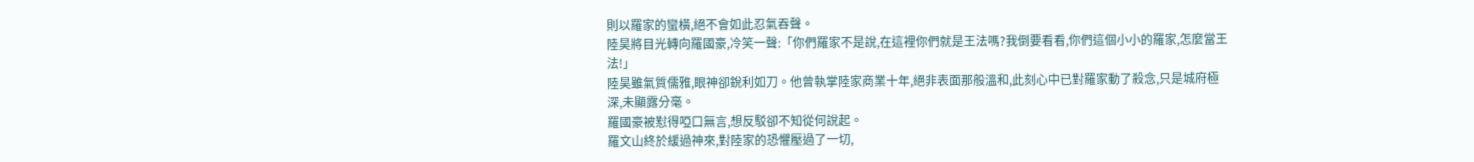則以羅家的蠻橫,絕不會如此忍氣吞聲。
陸昊將目光轉向羅國豪,冷笑一聲:「你們羅家不是說,在這裡你們就是王法嗎?我倒要看看,你們這個小小的羅家,怎麼當王法!」
陸昊雖氣質儒雅,眼神卻銳利如刀。他曾執掌陸家商業十年,絕非表面那般溫和,此刻心中已對羅家動了殺念,只是城府極深,未顯露分毫。
羅國豪被懟得啞口無言,想反駁卻不知從何說起。
羅文山終於緩過神來,對陸家的恐懼壓過了一切,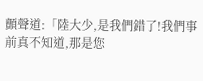顫聲道:「陸大少,是我們錯了!我們事前真不知道,那是您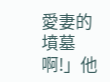愛妻的墳墓啊!」他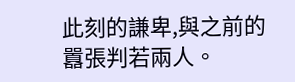此刻的謙卑,與之前的囂張判若兩人。